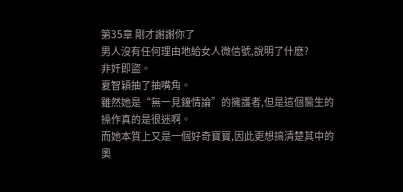第35章 剛才謝謝你了
男人沒有任何理由地給女人微信號,說明了什麽?
非奸即盜。
夏智穎抽了抽嘴角。
雖然她是“無一見鐘情論”的擁護者,但是這個醫生的操作真的是很迷啊。
而她本質上又是一個好奇寶寶,因此更想搞清楚其中的奧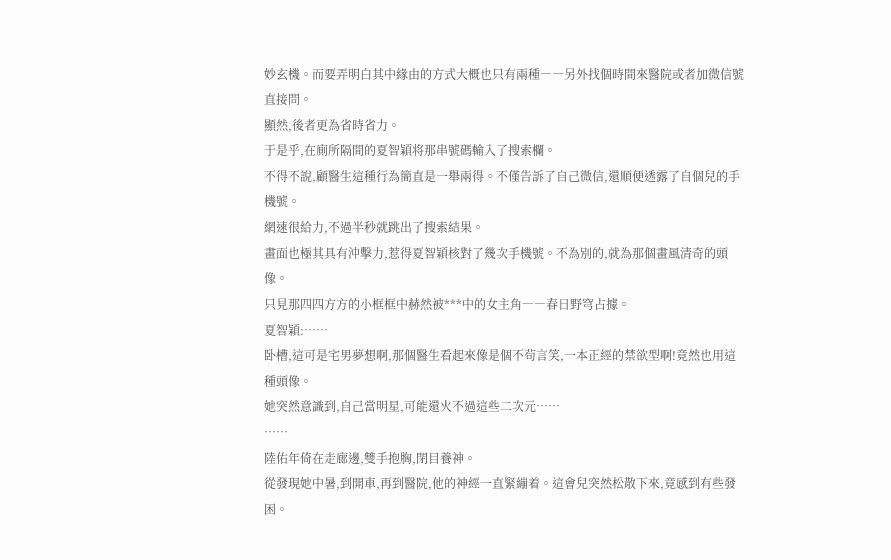妙玄機。而要弄明白其中緣由的方式大概也只有兩種――另外找個時間來醫院或者加微信號直接問。
顯然,後者更為省時省力。
于是乎,在廁所隔間的夏智穎将那串號碼輸入了搜索欄。
不得不說,顧醫生這種行為簡直是一舉兩得。不僅告訴了自己微信,還順便透露了自個兒的手機號。
網速很給力,不過半秒就跳出了搜索結果。
畫面也極其具有沖擊力,惹得夏智穎核對了幾次手機號。不為別的,就為那個畫風清奇的頭像。
只見那四四方方的小框框中赫然被***中的女主角――春日野穹占據。
夏智穎:……
卧槽,這可是宅男夢想啊,那個醫生看起來像是個不茍言笑,一本正經的禁欲型啊!竟然也用這種頭像。
她突然意識到,自己當明星,可能還火不過這些二次元……
……
陸佑年倚在走廊邊,雙手抱胸,閉目養神。
從發現她中暑,到開車,再到醫院,他的神經一直緊繃着。這會兒突然松散下來,竟感到有些發困。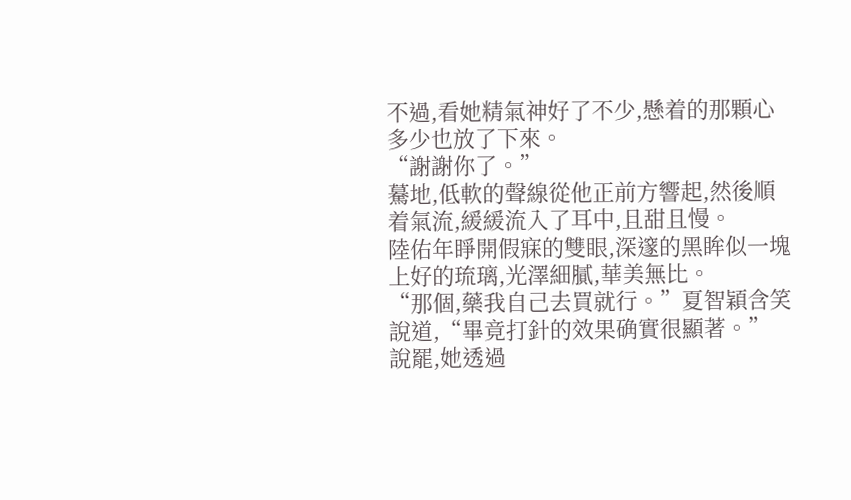不過,看她精氣神好了不少,懸着的那顆心多少也放了下來。
“謝謝你了。”
驀地,低軟的聲線從他正前方響起,然後順着氣流,緩緩流入了耳中,且甜且慢。
陸佑年睜開假寐的雙眼,深邃的黑眸似一塊上好的琉璃,光澤細膩,華美無比。
“那個,藥我自己去買就行。”夏智穎含笑說道,“畢竟打針的效果确實很顯著。”
說罷,她透過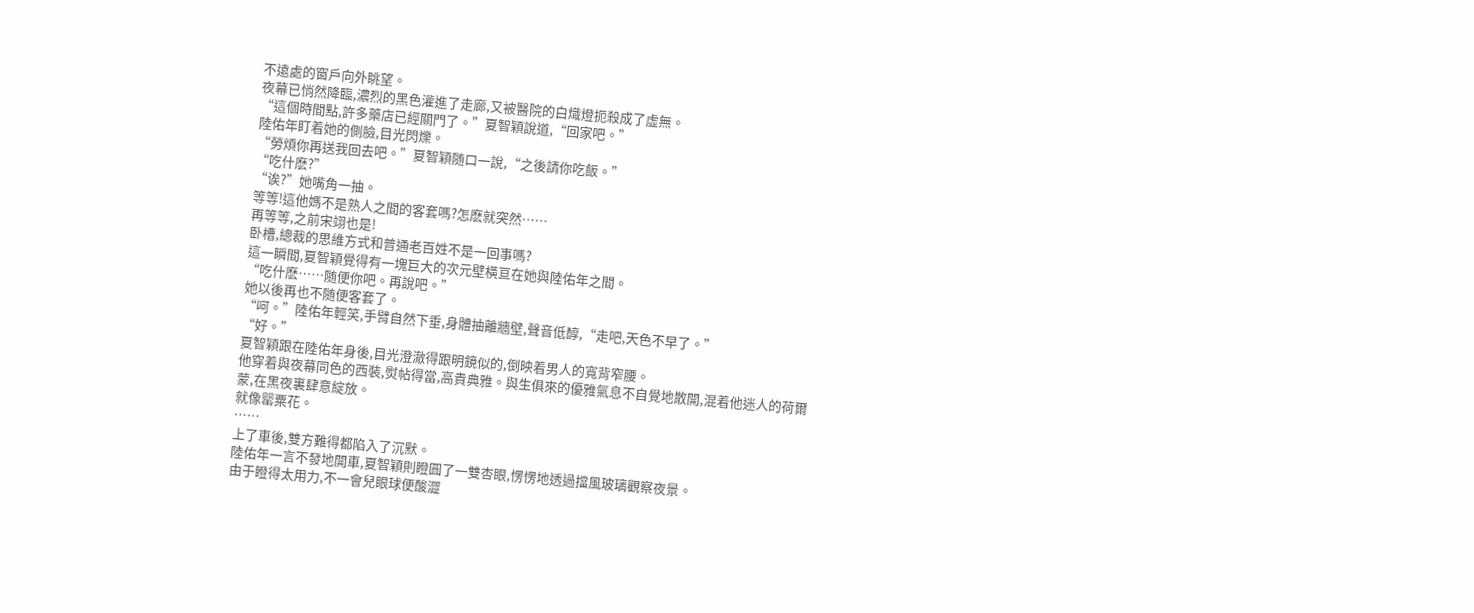不遠處的窗戶向外眺望。
夜幕已悄然降臨,濃烈的黑色灌進了走廊,又被醫院的白熾燈扼殺成了虛無。
“這個時間點,許多藥店已經關門了。”夏智穎說道,“回家吧。”
陸佑年盯着她的側臉,目光閃爍。
“勞煩你再送我回去吧。”夏智穎随口一說,“之後請你吃飯。”
“吃什麽?”
“诶?”她嘴角一抽。
等等!這他媽不是熟人之間的客套嗎?怎麽就突然……
再等等,之前宋翊也是!
卧槽,總裁的思維方式和普通老百姓不是一回事嗎?
這一瞬間,夏智穎覺得有一塊巨大的次元壁橫亘在她與陸佑年之間。
“吃什麽……随便你吧。再說吧。”
她以後再也不随便客套了。
“呵。”陸佑年輕笑,手臂自然下垂,身體抽離牆壁,聲音低醇,“走吧,天色不早了。”
“好。”
夏智穎跟在陸佑年身後,目光澄澈得跟明鏡似的,倒映着男人的寬背窄腰。
他穿着與夜幕同色的西裝,熨帖得當,高貴典雅。與生俱來的優雅氣息不自覺地散開,混着他迷人的荷爾蒙,在黑夜裏肆意綻放。
就像罂粟花。
……
上了車後,雙方難得都陷入了沉默。
陸佑年一言不發地開車,夏智穎則瞪圓了一雙杏眼,愣愣地透過擋風玻璃觀察夜景。
由于瞪得太用力,不一會兒眼球便酸澀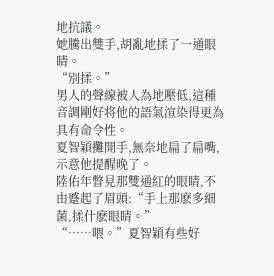地抗議。
她騰出雙手,胡亂地揉了一通眼睛。
“別揉。”
男人的聲線被人為地壓低,這種音調剛好将他的語氣渲染得更為具有命令性。
夏智穎攤開手,無奈地扁了扁嘴,示意他提醒晚了。
陸佑年瞥見那雙通紅的眼睛,不由蹙起了眉頭:“手上那麽多細菌,揉什麽眼睛。”
“……喂。”夏智穎有些好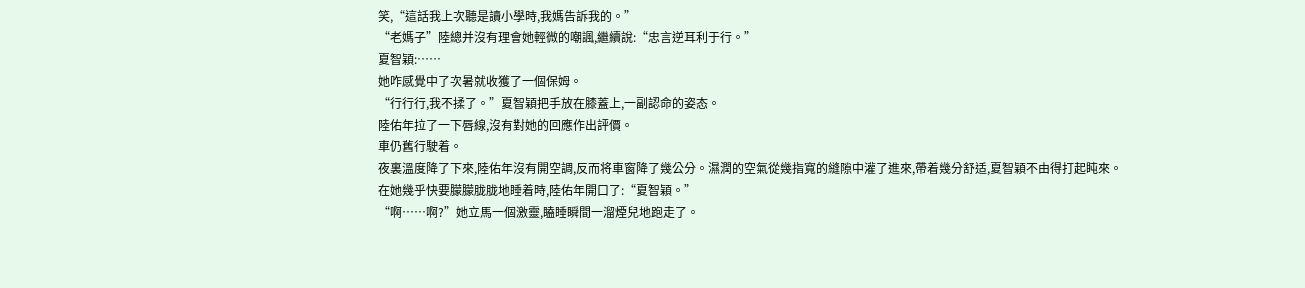笑,“這話我上次聽是讀小學時,我媽告訴我的。”
“老媽子”陸總并沒有理會她輕微的嘲諷,繼續說:“忠言逆耳利于行。”
夏智穎:……
她咋感覺中了次暑就收獲了一個保姆。
“行行行,我不揉了。”夏智穎把手放在膝蓋上,一副認命的姿态。
陸佑年拉了一下唇線,沒有對她的回應作出評價。
車仍舊行駛着。
夜裏溫度降了下來,陸佑年沒有開空調,反而将車窗降了幾公分。濕潤的空氣從幾指寬的縫隙中灌了進來,帶着幾分舒适,夏智穎不由得打起盹來。
在她幾乎快要朦朦胧胧地睡着時,陸佑年開口了:“夏智穎。”
“啊……啊?”她立馬一個激靈,瞌睡瞬間一溜煙兒地跑走了。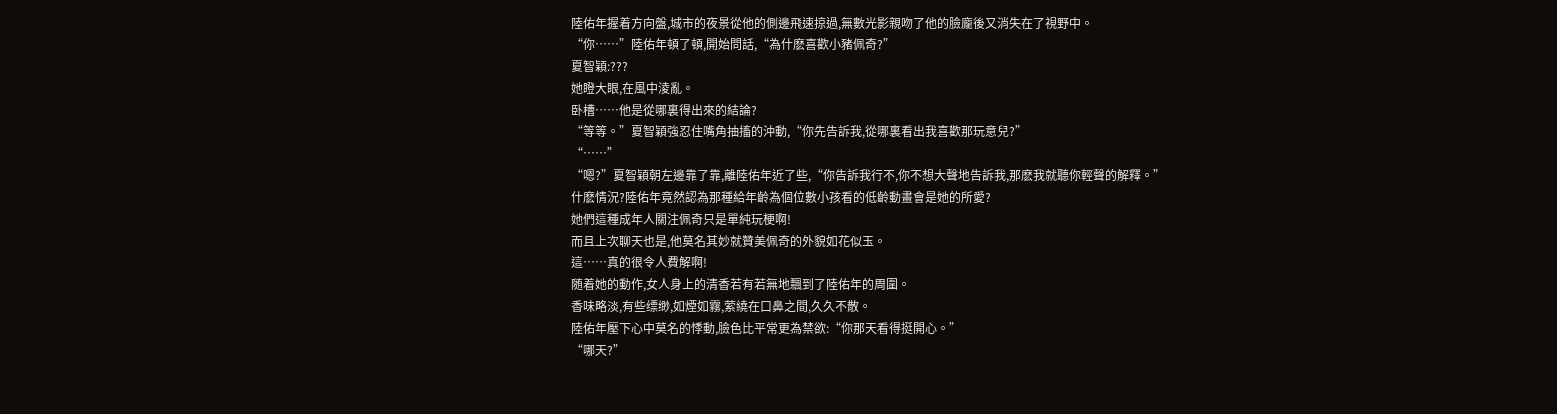陸佑年握着方向盤,城市的夜景從他的側邊飛速掠過,無數光影親吻了他的臉龐後又消失在了視野中。
“你……”陸佑年頓了頓,開始問話,“為什麽喜歡小豬佩奇?”
夏智穎:???
她瞪大眼,在風中淩亂。
卧槽……他是從哪裏得出來的結論?
“等等。”夏智穎強忍住嘴角抽搐的沖動,“你先告訴我,從哪裏看出我喜歡那玩意兒?”
“……”
“嗯?”夏智穎朝左邊靠了靠,離陸佑年近了些,“你告訴我行不,你不想大聲地告訴我,那麽我就聽你輕聲的解釋。”
什麽情況?陸佑年竟然認為那種給年齡為個位數小孩看的低齡動畫會是她的所愛?
她們這種成年人關注佩奇只是單純玩梗啊!
而且上次聊天也是,他莫名其妙就贊美佩奇的外貌如花似玉。
這……真的很令人費解啊!
随着她的動作,女人身上的清香若有若無地飄到了陸佑年的周圍。
香味略淡,有些缥缈,如煙如霧,萦繞在口鼻之間,久久不散。
陸佑年壓下心中莫名的悸動,臉色比平常更為禁欲:“你那天看得挺開心。”
“哪天?”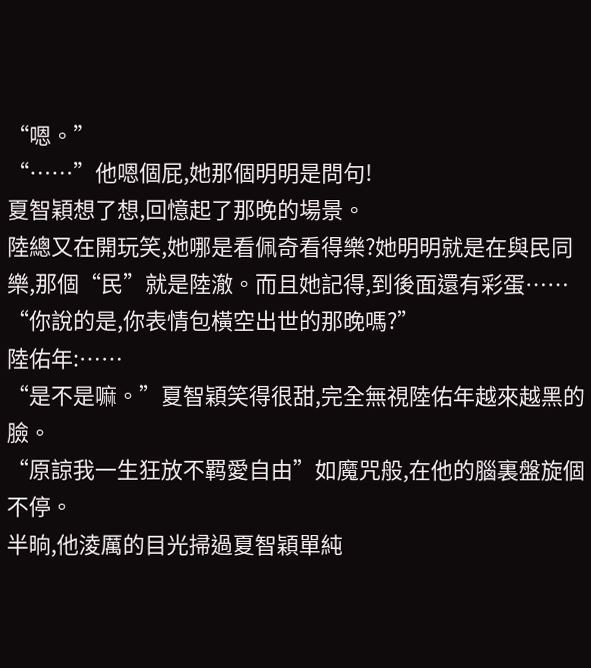“嗯。”
“……”他嗯個屁,她那個明明是問句!
夏智穎想了想,回憶起了那晚的場景。
陸總又在開玩笑,她哪是看佩奇看得樂?她明明就是在與民同樂,那個“民”就是陸澈。而且她記得,到後面還有彩蛋……
“你說的是,你表情包橫空出世的那晚嗎?”
陸佑年:……
“是不是嘛。”夏智穎笑得很甜,完全無視陸佑年越來越黑的臉。
“原諒我一生狂放不羁愛自由”如魔咒般,在他的腦裏盤旋個不停。
半晌,他淩厲的目光掃過夏智穎單純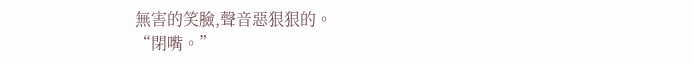無害的笑臉,聲音惡狠狠的。
“閉嘴。”